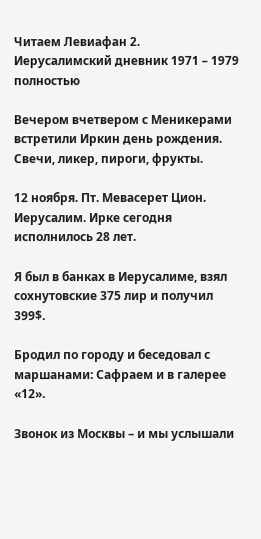Читаем Левиафан 2. Иерусалимский дневник 1971 – 1979 полностью

Вечером вчетвером с Меникерами встретили Иркин день рождения. Свечи, ликер, пироги, фрукты.

12 ноября. Пт. Мевасерет Цион. Иерусалим. Ирке сегодня исполнилось 28 лет.

Я был в банках в Иерусалиме, взял сохнутовские 375 лир и получил 399$.

Бродил по городу и беседовал с маршанами: Сафраем и в галерее «12».

Звонок из Москвы – и мы услышали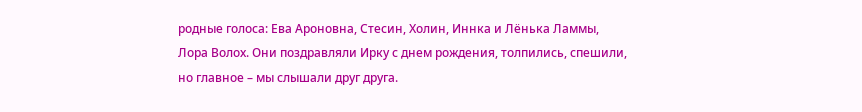родные голоса: Ева Ароновна, Стесин, Холин, Иннка и Лёнька Ламмы, Лора Волох. Они поздравляли Ирку с днем рождения, толпились, спешили, но главное – мы слышали друг друга.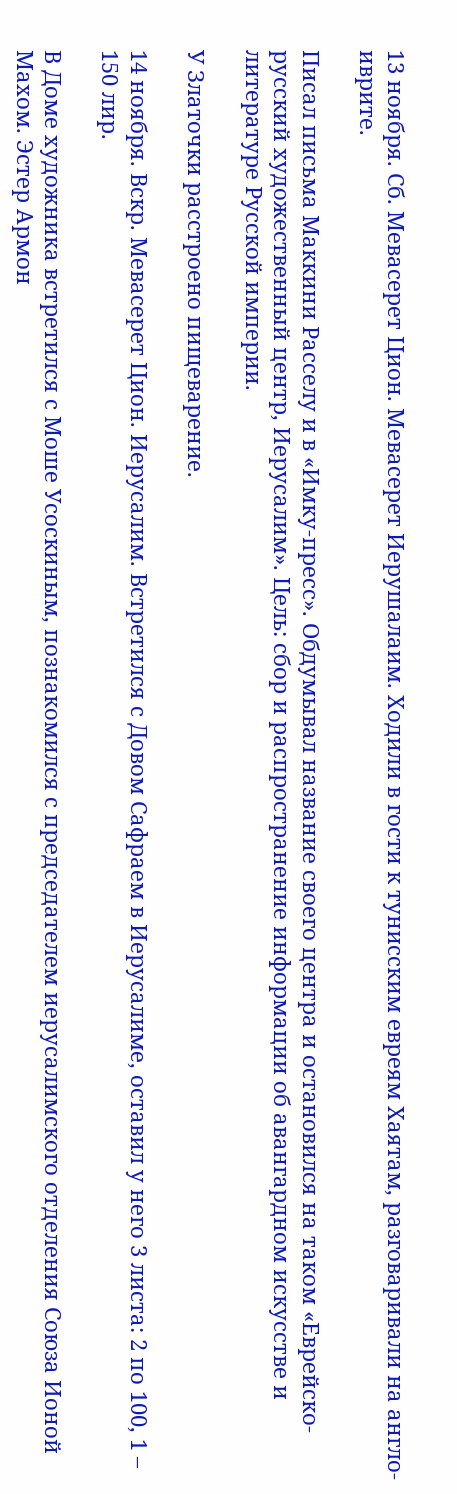13 ноября. Сб. Мевасерет Цион. Мевасерет Иерушалаим. Ходили в гости к тунисским евреям Хаятам, разговаривали на англо-иврите.

Писал письма Маккини Расселу и в «Имку-пресс». Обдумывал название своего центра и остановился на таком «Еврейско-русский художественный центр, Иерусалим». Цель: сбор и распространение информации об авангардном искусстве и литературе Русской империи.

У Златочки расстроено пищеварение.

14 ноября. Вскр. Мевасерет Цион. Иерусалим. Встретился с Довом Сафраем в Иерусалиме, оставил у него 3 листа: 2 по 100, 1 – 150 лир.

В Доме художника встретился с Моше Усоскиным, познакомился с председателем иерусалимского отделения Союза Ионой Махом. Эстер Армон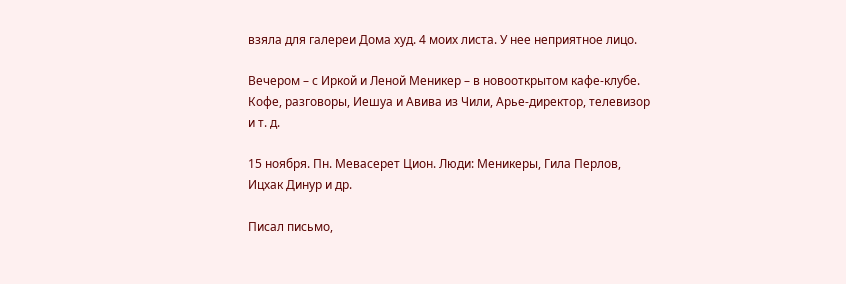взяла для галереи Дома худ. 4 моих листа. У нее неприятное лицо.

Вечером – с Иркой и Леной Меникер – в новооткрытом кафе-клубе. Кофе, разговоры, Иешуа и Авива из Чили, Арье-директор, телевизор и т. д.

15 ноября. Пн. Мевасерет Цион. Люди: Меникеры, Гила Перлов, Ицхак Динур и др.

Писал письмо,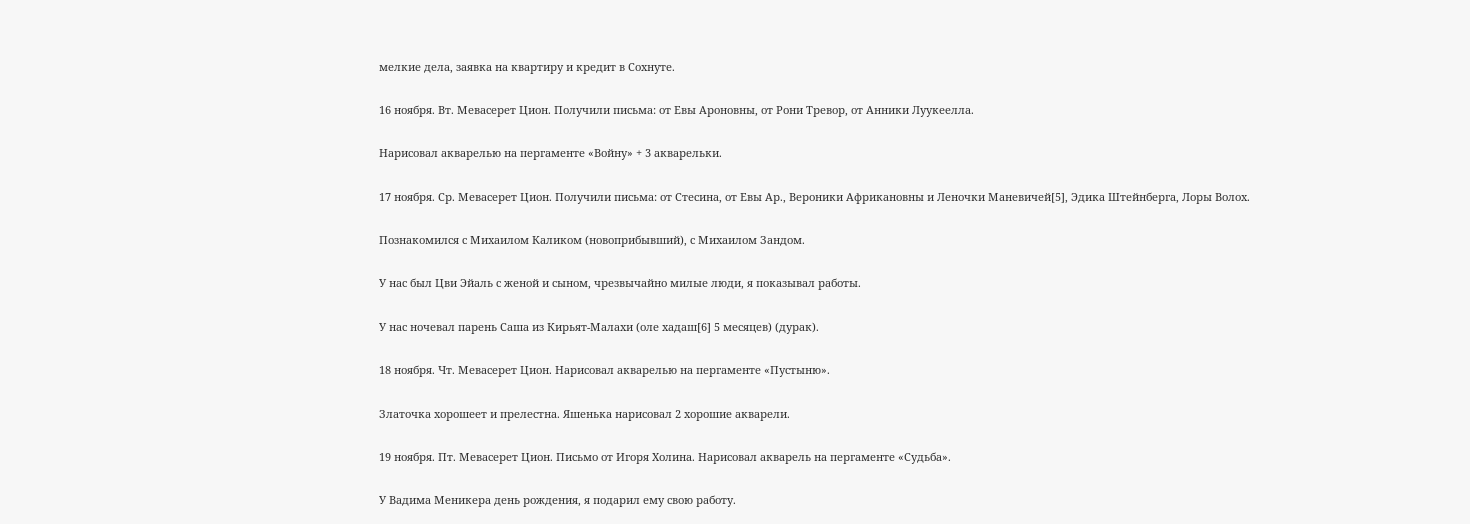мелкие дела, заявка на квартиру и кредит в Сохнуте.

16 ноября. Вт. Мевасерет Цион. Получили письма: от Евы Ароновны, от Рони Тревор, от Анники Луукеелла.

Нарисовал акварелью на пергаменте «Войну» + 3 акварельки.

17 ноября. Ср. Мевасерет Цион. Получили письма: от Стесина, от Евы Ар., Вероники Африкановны и Леночки Маневичей[5], Эдика Штейнберга, Лоры Волох.

Познакомился с Михаилом Каликом (новоприбывший), с Михаилом Зандом.

У нас был Цви Эйаль с женой и сыном, чрезвычайно милые люди, я показывал работы.

У нас ночевал парень Саша из Кирьят-Малахи (оле хадаш[6] 5 месяцев) (дурак).

18 ноября. Чт. Мевасерет Цион. Нарисовал акварелью на пергаменте «Пустыню».

Златочка хорошеет и прелестна. Яшенька нарисовал 2 хорошие акварели.

19 ноября. Пт. Мевасерет Цион. Письмо от Игоря Холина. Нарисовал акварель на пергаменте «Судьба».

У Вадима Меникера день рождения, я подарил ему свою работу.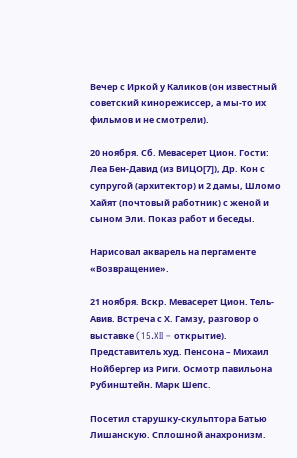Вечер с Иркой у Каликов (он известный советский кинорежиссер, а мы-то их фильмов и не смотрели).

20 ноября. Сб. Мевасерет Цион. Гости: Леа Бен-Давид (из ВИЦО[7]), Др. Кон с супругой (архитектор) и 2 дамы, Шломо Хайят (почтовый работник) с женой и сыном Эли. Показ работ и беседы.

Нарисовал акварель на пергаменте «Возвращение».

21 ноября. Вскр. Мевасерет Цион. Тель-Авив. Встреча с Х. Гамзу, разговор о выставке (15.XII – открытие). Представитель худ. Пенсона – Михаил Нойбергер из Риги. Осмотр павильона Рубинштейн. Марк Шепс.

Посетил старушку-скульптора Батью Лишанскую. Сплошной анахронизм.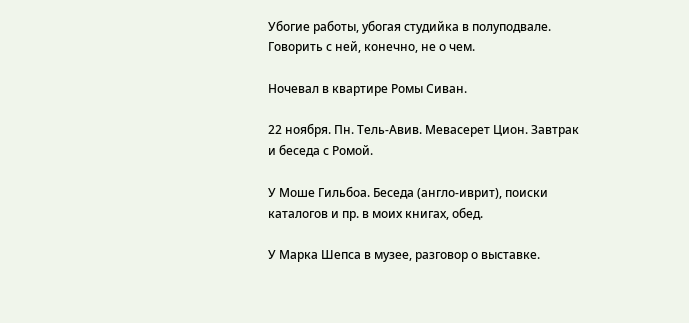Убогие работы, убогая студийка в полуподвале. Говорить с ней, конечно, не о чем.

Ночевал в квартире Ромы Сиван.

22 ноября. Пн. Тель-Авив. Мевасерет Цион. Завтрак и беседа с Ромой.

У Моше Гильбоа. Беседа (англо-иврит), поиски каталогов и пр. в моих книгах, обед.

У Марка Шепса в музее, разговор о выставке.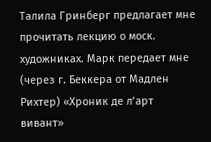Талила Гринберг предлагает мне прочитать лекцию о моск. художниках. Марк передает мне (через г. Беккера от Мадлен Рихтер) «Хроник де л’арт вивант»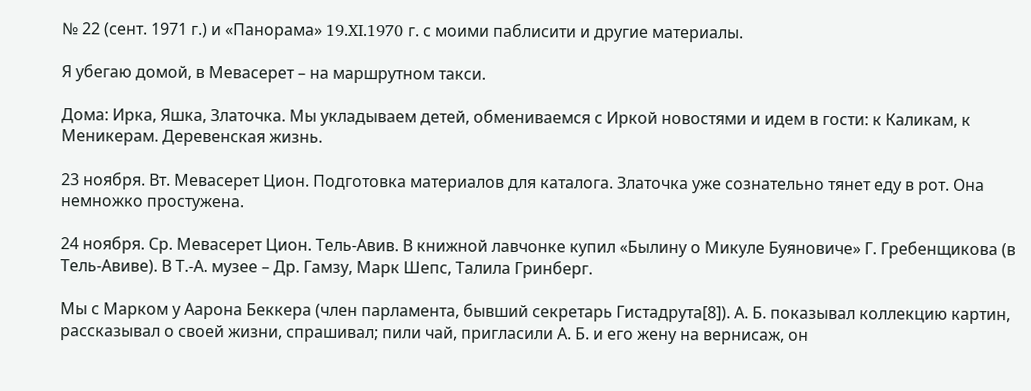№ 22 (сент. 1971 г.) и «Панорама» 19.XI.1970 г. с моими паблисити и другие материалы.

Я убегаю домой, в Мевасерет – на маршрутном такси.

Дома: Ирка, Яшка, Златочка. Мы укладываем детей, обмениваемся с Иркой новостями и идем в гости: к Каликам, к Меникерам. Деревенская жизнь.

23 ноября. Вт. Мевасерет Цион. Подготовка материалов для каталога. Златочка уже сознательно тянет еду в рот. Она немножко простужена.

24 ноября. Ср. Мевасерет Цион. Тель-Авив. В книжной лавчонке купил «Былину о Микуле Буяновиче» Г. Гребенщикова (в Тель-Авиве). В Т.-А. музее – Др. Гамзу, Марк Шепс, Талила Гринберг.

Мы с Марком у Аарона Беккера (член парламента, бывший секретарь Гистадрута[8]). А. Б. показывал коллекцию картин, рассказывал о своей жизни, спрашивал; пили чай, пригласили А. Б. и его жену на вернисаж, он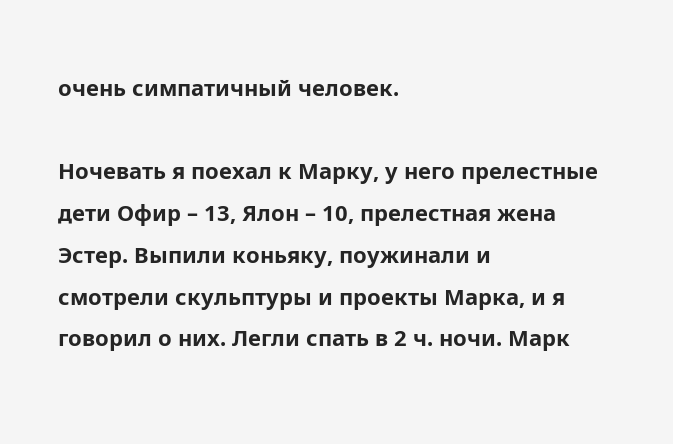очень симпатичный человек.

Ночевать я поехал к Марку, у него прелестные дети Офир – 13, Ялон – 10, прелестная жена Эстер. Выпили коньяку, поужинали и смотрели скульптуры и проекты Марка, и я говорил о них. Легли спать в 2 ч. ночи. Марк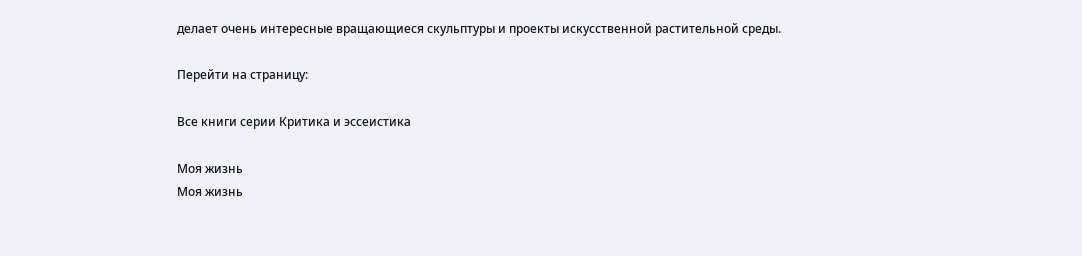делает очень интересные вращающиеся скульптуры и проекты искусственной растительной среды.

Перейти на страницу:

Все книги серии Критика и эссеистика

Моя жизнь
Моя жизнь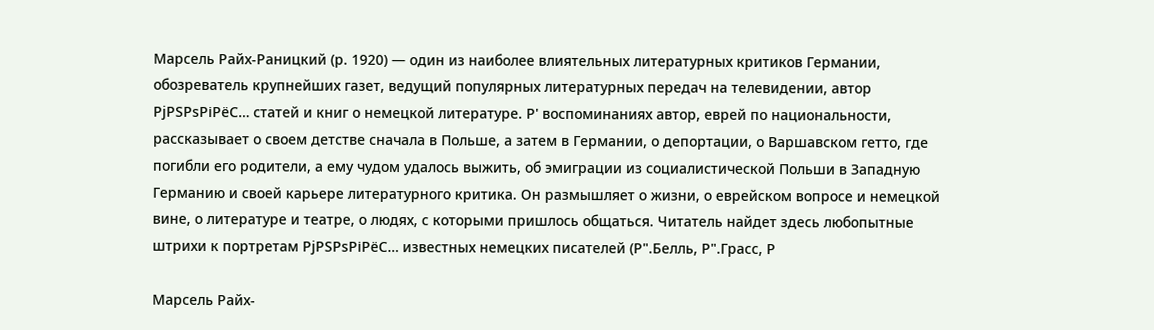Марсель Райх-Раницкий (р. 1920) — один из наиболее влиятельных литературных критиков Германии, обозреватель крупнейших газет, ведущий популярных литературных передач на телевидении, автор РјРЅРѕРіРёС… статей и книг о немецкой литературе. Р' воспоминаниях автор, еврей по национальности, рассказывает о своем детстве сначала в Польше, а затем в Германии, о депортации, о Варшавском гетто, где погибли его родители, а ему чудом удалось выжить, об эмиграции из социалистической Польши в Западную Германию и своей карьере литературного критика. Он размышляет о жизни, о еврейском вопросе и немецкой вине, о литературе и театре, о людях, с которыми пришлось общаться. Читатель найдет здесь любопытные штрихи к портретам РјРЅРѕРіРёС… известных немецких писателей (Р".Белль, Р".Грасс, Р

Марсель Райх-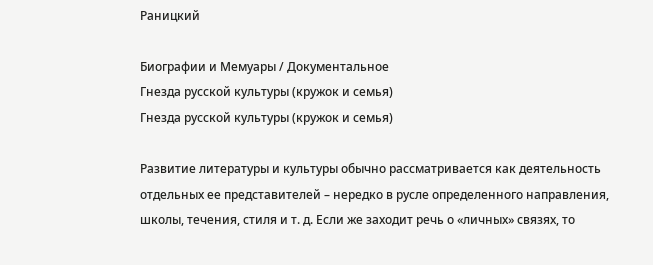Раницкий

Биографии и Мемуары / Документальное
Гнезда русской культуры (кружок и семья)
Гнезда русской культуры (кружок и семья)

Развитие литературы и культуры обычно рассматривается как деятельность отдельных ее представителей – нередко в русле определенного направления, школы, течения, стиля и т. д. Если же заходит речь о «личных» связях, то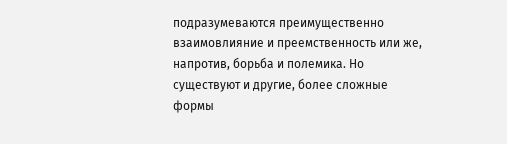подразумеваются преимущественно взаимовлияние и преемственность или же, напротив, борьба и полемика. Но существуют и другие, более сложные формы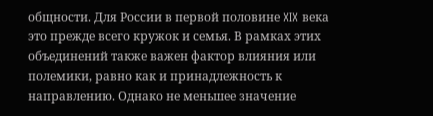общности. Для России в первой половине XIX века это прежде всего кружок и семья. В рамках этих объединений также важен фактор влияния или полемики, равно как и принадлежность к направлению. Однако не меньшее значение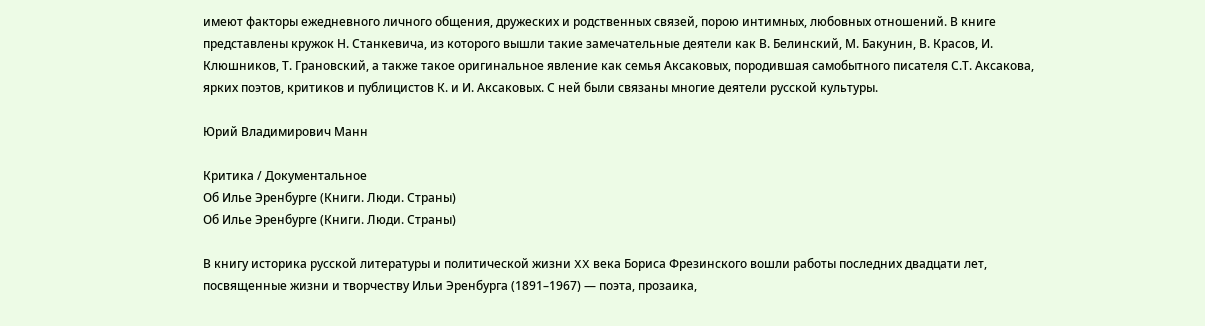имеют факторы ежедневного личного общения, дружеских и родственных связей, порою интимных, любовных отношений. В книге представлены кружок Н. Станкевича, из которого вышли такие замечательные деятели как В. Белинский, М. Бакунин, В. Красов, И. Клюшников, Т. Грановский, а также такое оригинальное явление как семья Аксаковых, породившая самобытного писателя С.Т. Аксакова, ярких поэтов, критиков и публицистов К. и И. Аксаковых. С ней были связаны многие деятели русской культуры.

Юрий Владимирович Манн

Критика / Документальное
Об Илье Эренбурге (Книги. Люди. Страны)
Об Илье Эренбурге (Книги. Люди. Страны)

В книгу историка русской литературы и политической жизни XX века Бориса Фрезинского вошли работы последних двадцати лет, посвященные жизни и творчеству Ильи Эренбурга (1891–1967) — поэта, прозаика,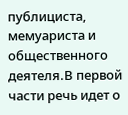публициста, мемуариста и общественного деятеля.В первой части речь идет о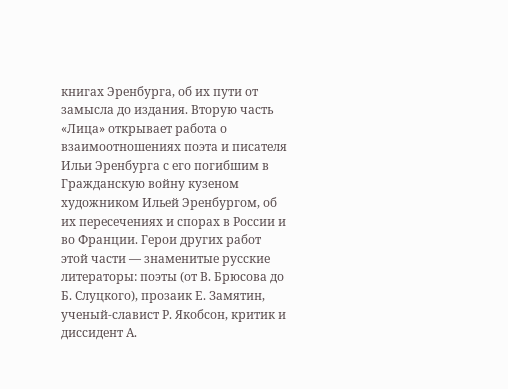книгах Эренбурга, об их пути от замысла до издания. Вторую часть «Лица» открывает работа о взаимоотношениях поэта и писателя Ильи Эренбурга с его погибшим в Гражданскую войну кузеном художником Ильей Эренбургом, об их пересечениях и спорах в России и во Франции. Герои других работ этой части — знаменитые русские литераторы: поэты (от В. Брюсова до Б. Слуцкого), прозаик Е. Замятин, ученый-славист Р. Якобсон, критик и диссидент А.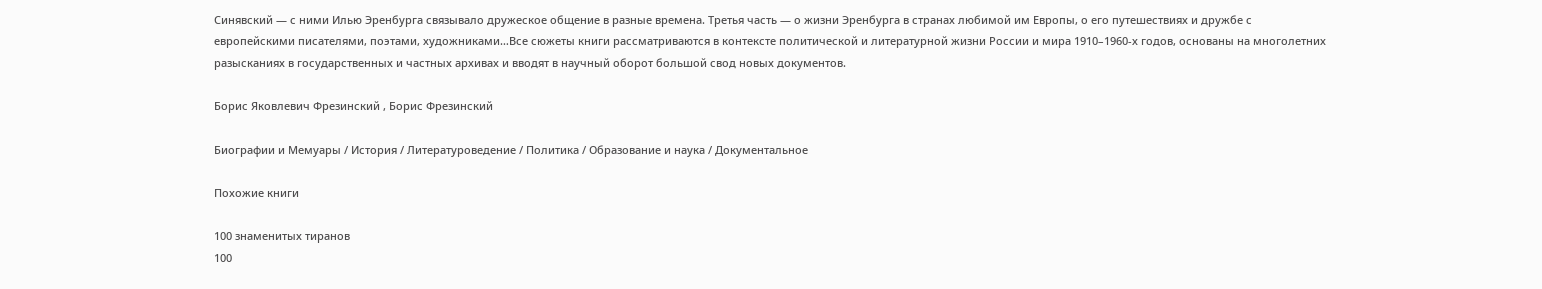Синявский — с ними Илью Эренбурга связывало дружеское общение в разные времена. Третья часть — о жизни Эренбурга в странах любимой им Европы, о его путешествиях и дружбе с европейскими писателями, поэтами, художниками…Все сюжеты книги рассматриваются в контексте политической и литературной жизни России и мира 1910–1960-х годов, основаны на многолетних разысканиях в государственных и частных архивах и вводят в научный оборот большой свод новых документов.

Борис Яковлевич Фрезинский , Борис Фрезинский

Биографии и Мемуары / История / Литературоведение / Политика / Образование и наука / Документальное

Похожие книги

100 знаменитых тиранов
100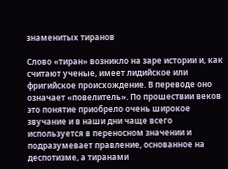знаменитых тиранов

Слово «тиран» возникло на заре истории и, как считают ученые, имеет лидийское или фригийское происхождение. В переводе оно означает «повелитель». По прошествии веков это понятие приобрело очень широкое звучание и в наши дни чаще всего используется в переносном значении и подразумевает правление, основанное на деспотизме, а тиранами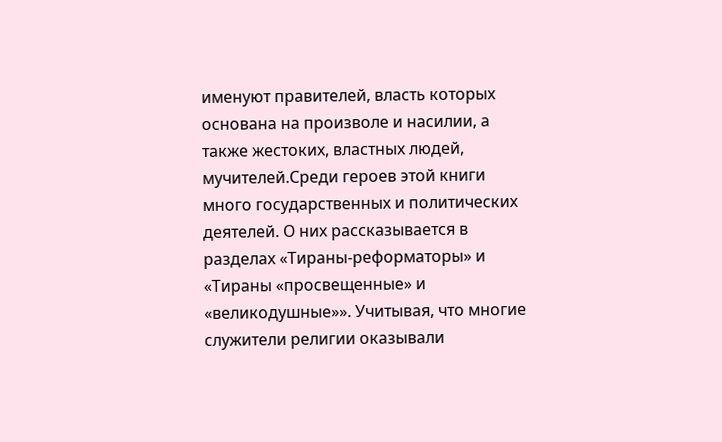именуют правителей, власть которых основана на произволе и насилии, а также жестоких, властных людей, мучителей.Среди героев этой книги много государственных и политических деятелей. О них рассказывается в разделах «Тираны-реформаторы» и «Тираны «просвещенные» и «великодушные»». Учитывая, что многие служители религии оказывали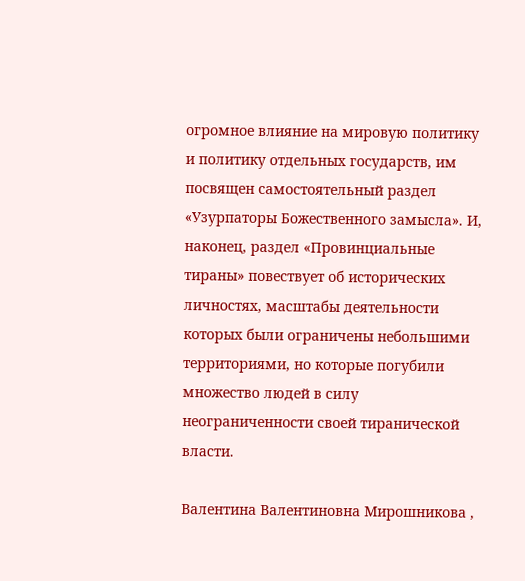огромное влияние на мировую политику и политику отдельных государств, им посвящен самостоятельный раздел «Узурпаторы Божественного замысла». И, наконец, раздел «Провинциальные тираны» повествует об исторических личностях, масштабы деятельности которых были ограничены небольшими территориями, но которые погубили множество людей в силу неограниченности своей тиранической власти.

Валентина Валентиновна Мирошникова ,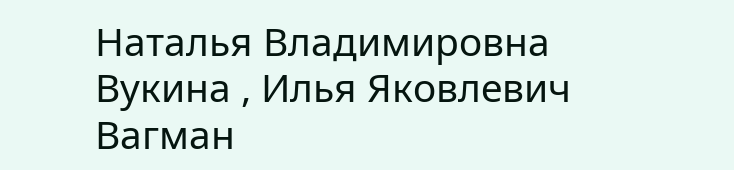Наталья Владимировна Вукина , Илья Яковлевич Вагман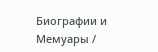Биографии и Мемуары /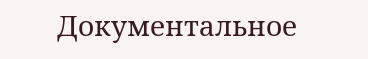Документальное